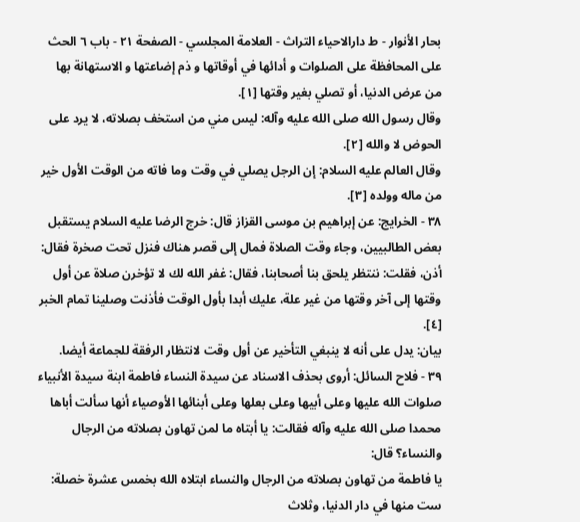بحار الأنوار - ط دارالاحیاء التراث - العلامة المجلسي - الصفحة ٢١ - باب ٦ الحث على المحافظة على الصلوات و أدائها في أوقاتها و ذم إضاعتها و الاستهانة بها
من عرض الدنيا، أو تصلي بغير وقتها [١].
وقال رسول الله صلى الله عليه وآله: ليس مني من استخف بصلاته، لا يرد على الحوض لا والله [٢].
وقال العالم عليه السلام: إن الرجل يصلي في وقت وما فاته من الوقت الأول خير من ماله وولده [٣].
٣٨ - الخرايج: عن إبراهيم بن موسى القزاز قال: خرج الرضا عليه السلام يستقبل بعض الطالبيين، وجاء وقت الصلاة فمال إلى قصر هناك فنزل تحت صخرة فقال: أذن، فقلت: ننتظر يلحق بنا أصحابنا، فقال: غفر الله لك لا تؤخرن صلاة عن أول وقتها إلى آخر وقتها من غير علة، عليك أبدا بأول الوقت فأذنت وصلينا تمام الخبر [٤].
بيان: يدل على أنه لا ينبغي التأخير عن أول وقت لانتظار الرفقة للجماعة أيضا.
٣٩ - فلاح السائل: أروى بحذف الاسناد عن سيدة النساء فاطمة ابنة سيدة الأنبياء صلوات الله عليها وعلى أبيها وعلى بعلها وعلى أبنائها الأوصياء أنها سألت أباها محمدا صلى الله عليه وآله فقالت: يا أبتاه ما لمن تهاون بصلاته من الرجال والنساء؟ قال:
يا فاطمة من تهاون بصلاته من الرجال والنساء ابتلاه الله بخمس عشرة خصلة: ست منها في دار الدنيا، وثلاث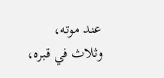عند موته، وثلاث في قبره،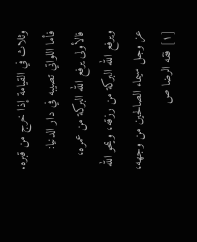وثلاث في القيامة إذا خرج من قبره.
فأما اللواتي تصيبه في دار الدنيا: فالأولى يرفع الله البركة من عمره، ويرفع الله البركة من رزقه، ويمحو الله عز وجل سيماء الصالحين من وجهه،
[١] فقه الرضا ص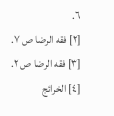٦.
[٢] فقه الرضا ص ٧.
[٣] فقه الرضا ص ٢.
[٤] الخرائج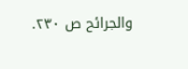والجرائح ص ٢٣٠.